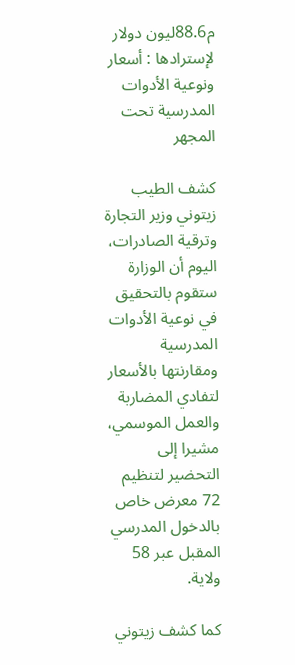م88.6ليون دولار لإسترادها : أسعار ونوعية الأدوات المدرسية تحت المجهر

كشف الطيب زيتوني وزير التجارة وترقية الصادرات، اليوم أن الوزارة ستقوم بالتحقيق في نوعية الأدوات المدرسية ومقارنتها بالأسعار لتفادي المضاربة والعمل الموسمي،  مشيرا إلى  التحضير لتنظيم 72 معرض خاص بالدخول المدرسي المقبل عبر 58 ولاية.

كما كشف زيتوني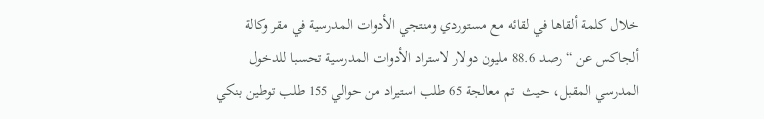خلال كلمة ألقاها في لقائه مع مستوردي ومنتجي الأدوات المدرسية في مقر وكالة ألجاكس عن “رصد 88.6 مليون دولار لاستراد الأدوات المدرسية تحسبا للدخول  المدرسي المقبل، حيث  تم معالجة 65 طلب استيراد من حوالي 155 طلب توطين بنكي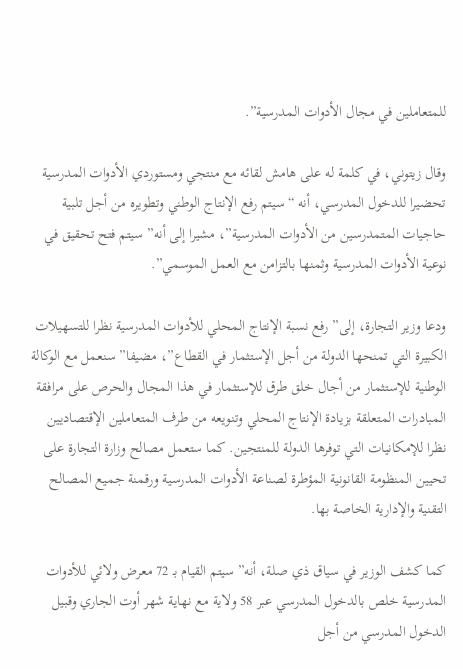للمتعاملين في مجال الأدوات المدرسية”.

وقال زيتوني، في كلمة له على هامش لقائه مع منتجي ومستوردي الأدوات المدرسية تحضيرا للدخول المدرسي، أنه “سيتم رفع الإنتاج الوطني وتطويره من أجل تلبية حاجيات المتمدرسين من الأدوات المدرسية”، مشيرا إلى أنه” سيتم فتح تحقيق في نوعية الأدوات المدرسية وثمنها بالتزامن مع العمل الموسمي”.

ودعا وزير التجارة، إلى” رفع نسبة الإنتاج المحلي للأدوات المدرسية نظرا للتسهيلات الكبيرة التي تمنحها الدولة من أجل الإستثمار في القطاع”، مضيفا” سنعمل مع الوكالة الوطنية للإستثمار من أجال خلق طرق للإستثمار في هذا المجال والحرص على مرافقة المبادرات المتعلقة بزيادة الإنتاج المحلي وتنويعه من طرف المتعاملين الإقتصاديين نظرا للإمكانيات التي توفرها الدولة للمنتجين. كما ستعمل مصالح وزارة التجارة على تحيين المنظومة القانونية المؤطرة لصناعة الأدوات المدرسية ورقمنة جميع المصالح التقنية والإدارية الخاصة بها.

كما كشف الوزير في سياق ذي صلة، أنه” سيتم القيام بـ 72 معرض ولائي للأدوات المدرسية خلص بالدخول المدرسي عبر 58 ولاية مع نهاية شهر أوت الجاري وقبيل الدخول المدرسي من أجل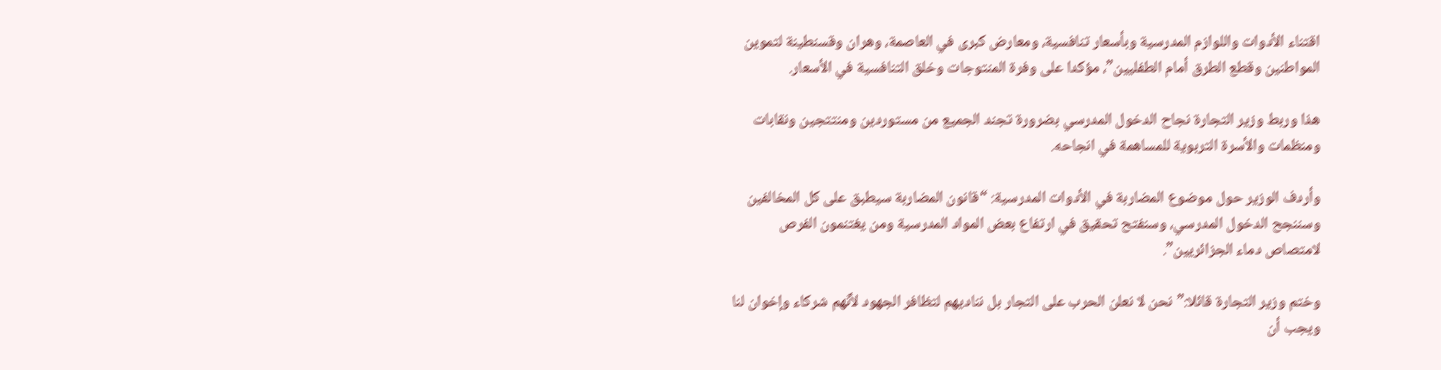اقتناء الأدوات واللوازم المدرسية وبأسعار تنافسية، ومعارض كبرى في العاصمة، وهران وقسنطينة لتموين المواطنين وقطع الطرق أمام الطفليين”، مؤكدا على وفرة المنتوجات وخلق التنافسية في الأسعار.

هذا وربط وزير التجارة نجاح الدخول المدرسي بضرورة تجند الجميع من مستوردين ومنتتجين ونقابات ومنظمات والأسرة التربوية للمساهمة في انجاحه.

وأردف الوزير حول موضوع المضاربة في الأدوات المدرسية: “قانون المضاربة سيطبق على كل المخالفين وسننجح الدخول المدرسي، وسنفتح تحقيق في ارتفاع بعض المواد المدرسية ومن يغتنمون الفرص لامتصاص دماء الجزائريين”.

وختم وزير التجارة قائلا:”نحن لا نعلن الحرب على التجار بل نناديهم لتظافر الجهود لأنّهم شركاء وإخوان لنا ويجب أن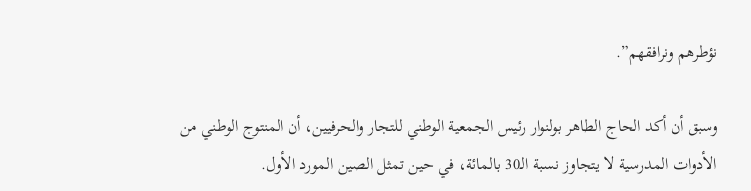نؤطرهم ونرافقهم”.

وسبق أن أكد الحاج الطاهر بولنوار رئيس الجمعية الوطني للتجار والحرفيين، أن المنتوج الوطني من الأدوات المدرسية لا يتجاوز نسبة الـ30 بالمائة، في حين تمثل الصين المورد الأول.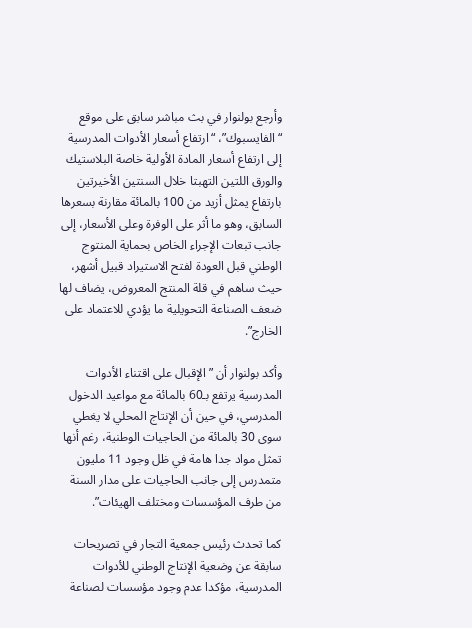وأرجع بولنوار في بث مباشر سابق على موقع “الفايسبوك”، “ارتفاع أسعار الأدوات المدرسية إلى ارتفاع أسعار المادة الأولية خاصة البلاستيك والورق اللتين التهبتا خلال السنتين الأخيرتين بارتفاع يمثل أزيد من 100 بالمائة مقارنة بسعرها السابق، وهو ما أثر على الوفرة وعلى الأسعار، إلى جانب تبعات الإجراء الخاص بحماية المنتوج الوطني قبل العودة لفتح الاستيراد قبيل أشهر، حيث ساهم في قلة المنتج المعروض، يضاف لها ضعف الصناعة التحويلية ما يؤدي للاعتماد على الخارج”.

وأكد بولنوار أن ” الإقبال على اقتناء الأدوات المدرسية يرتفع بـ60 بالمائة مع مواعيد الدخول المدرسي، في حين أن الإنتاج المحلي لا يغطي سوى 30 بالمائة من الحاجيات الوطنية، رغم أنها تمثل مواد جدا هامة في ظل وجود 11 مليون متمدرس إلى جانب الحاجيات على مدار السنة من طرف المؤسسات ومختلف الهيئات”.

كما تحدث رئيس جمعية التجار في تصريحات سابقة عن وضعية الإنتاج الوطني للأدوات المدرسية، مؤكدا عدم وجود مؤسسات لصناعة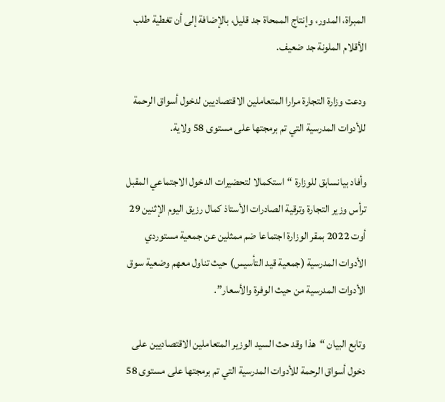المبراة، المدور، وإنتاج الممحاة جد قليل، بالإضافة إلى أن تغطية طلب الأقلام الملونة جد ضعيف.

ودعت وزارة التجارة مرارا المتعاملين الاقتصاديين لدخول أسواق الرحمة للأدوات المدرسية التي تم برمجتها على مستوى 58 ولاية.

وأفاد بيانسابق للوزارة “استكمالا لتحضيرات الدخول الاجتماعي المقبل ترأس وزير التجارة وترقية الصادرات الأستاذ كمال رزيق اليوم الإثنين 29 أوت 2022 بمقر الوزارة اجتماعا ضم ممثلين عن جمعية مستوردي الأدوات المدرسية (جمعية قيد التأسيس) حيث تناول معهم وضعية سوق الأدوات المدرسية من حيث الوفرة والأسعار”.

وتابع البيان “هذا وقد حث السيد الوزير المتعاملين الاقتصاديين على دخول أسواق الرحمة للأدوات المدرسية التي تم برمجتها على مستوى 58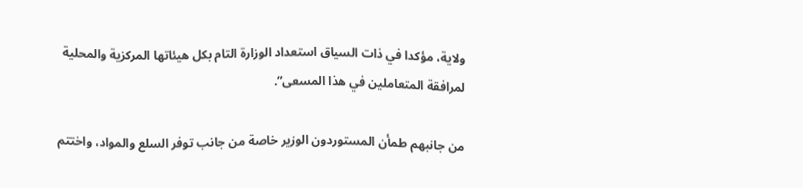ولاية، مؤكدا في ذات السياق استعداد الوزارة التام بكل هيئاتها المركزية والمحلية لمرافقة المتعاملين في هذا المسعى”.

من جانبهم طمأن المستوردون الوزير خاصة من جانب توفر السلع والمواد، واختتم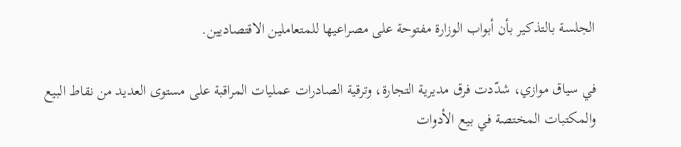الجلسة بالتذكير بأن أبواب الوزارة مفتوحة على مصراعيها للمتعاملين الاقتصاديين.

في سياق موازي، شدّدت فرق مديرية التجارة، وترقية الصادرات عمليات المراقبة على مستوى العديد من نقاط البيع والمكتبات المختصة في بيع الأدوات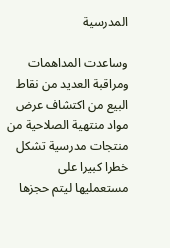المدرسية

وساعدت المداهمات ومراقبة العديد من نقاط البيع من اكتشاف عرض مواد منتهية الصلاحية من منتجات مدرسية تشكل خطرا كبيرا على مستعمليها ليتم حجزها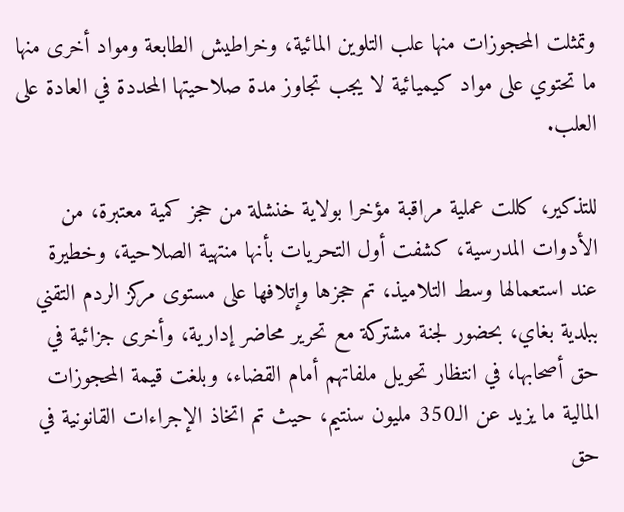وتمثلت المحجوزات منها علب التلوين المائية، وخراطيش الطابعة ومواد أخرى منها ما تحتوي على مواد كيميائية لا يجب تجاوز مدة صلاحيتها المحددة في العادة على العلب.

للتذكير، كللت عملية مراقبة مؤخرا بولاية خنشلة من حجز كمية معتبرة، من الأدوات المدرسية، كشفت أول التحريات بأنها منتهية الصلاحية، وخطيرة عند استعمالها وسط التلاميذ، تم حجزها وإتلافها على مستوى مركز الردم التقني ببلدية بغاي، بحضور لجنة مشتركة مع تحرير محاضر إدارية، وأخرى جزائية في حق أصحابها، في انتظار تحويل ملفاتهم أمام القضاء، وبلغت قيمة المحجوزات المالية ما يزيد عن الـ350 مليون سنتيم، حيث تم اتخاذ الإجراءات القانونية في حق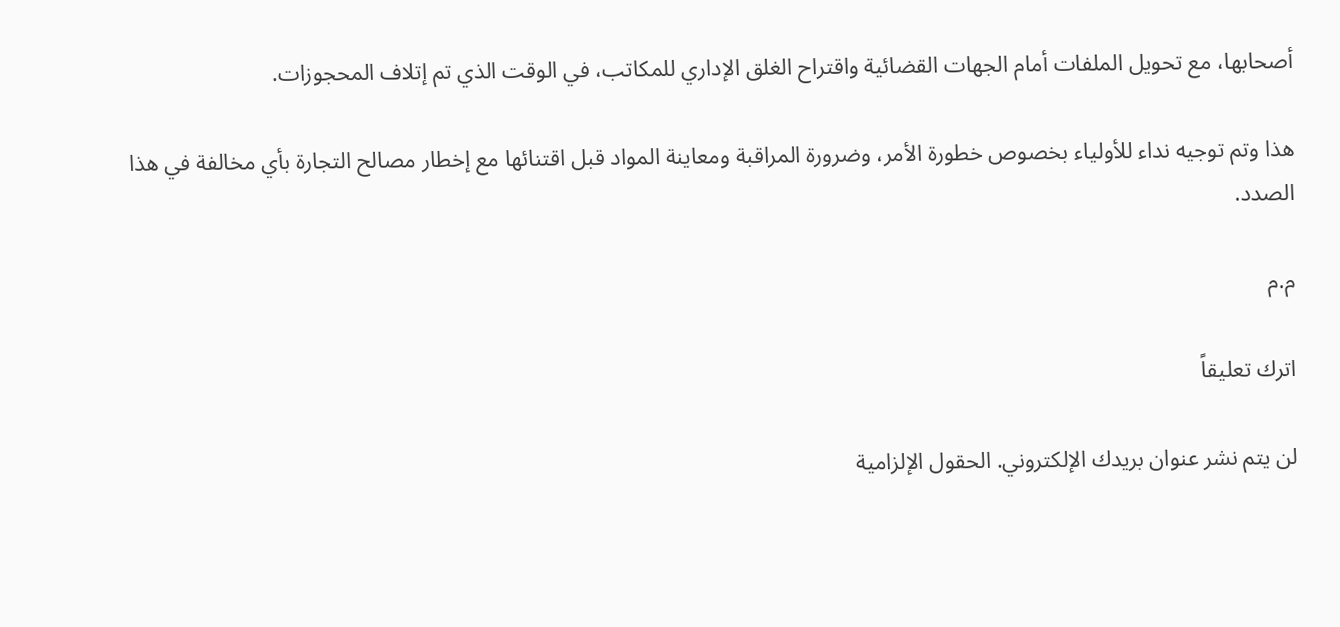أصحابها، مع تحويل الملفات أمام الجهات القضائية واقتراح الغلق الإداري للمكاتب، في الوقت الذي تم إتلاف المحجوزات.

هذا وتم توجيه نداء للأولياء بخصوص خطورة الأمر، وضرورة المراقبة ومعاينة المواد قبل اقتنائها مع إخطار مصالح التجارة بأي مخالفة في هذا الصدد.

م.م

اترك تعليقاً

لن يتم نشر عنوان بريدك الإلكتروني. الحقول الإلزامية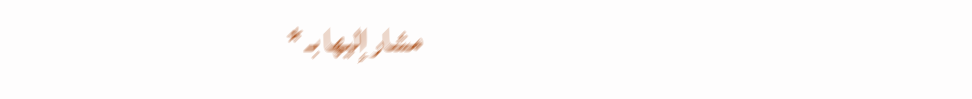مشار إليها بـ *